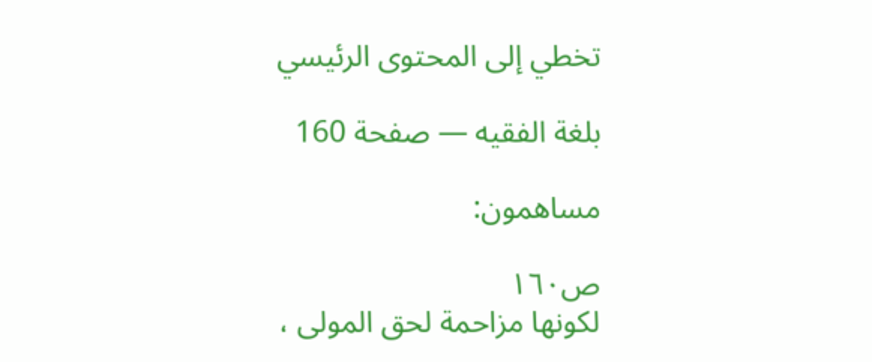تخطي إلى المحتوى الرئيسي

بلغة الفقيه — صفحة 160

مساهمون:

ص١٦٠
لكونها مزاحمة لحق المولى ،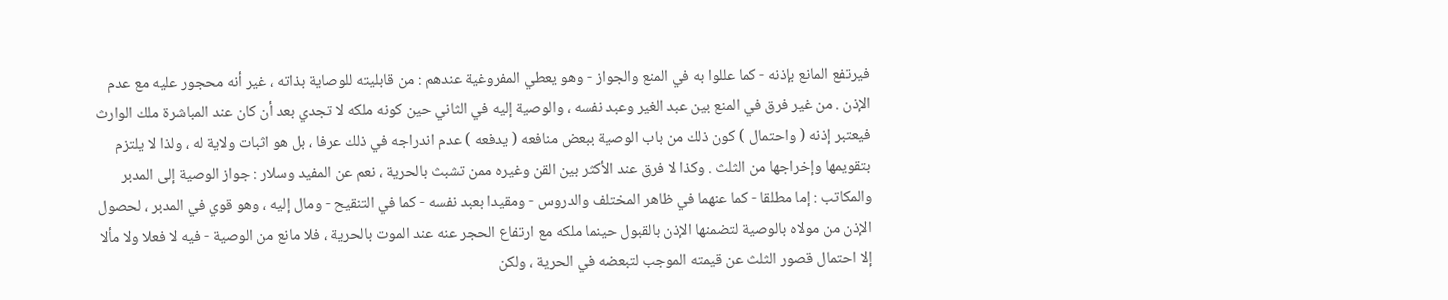فيرتفع المانع بإذنه - كما عللوا به في المنع والجواز - وهو يعطي المفروغية عندهم : من قابليته للوصاية بذاته ، غير أنه محجور عليه مع عدم الإذن . من غير فرق في المنع بين عبد الغير وعبد نفسه ، والوصية إليه في الثاني حين كونه ملكه لا تجدي بعد أن كان عند المباشرة ملك الوارث فيعتبر إذنه ( واحتمال ) كون ذلك من باب الوصية ببعض منافعه ( يدفعه ) عدم اندراجه في ذلك عرفا ، بل هو اثبات ولاية له ، ولذا لا يلتزم بتقويمها وإخراجها من الثلث . وكذا لا فرق عند الأكثر بين القن وغيره ممن تشبث بالحرية ، نعم عن المفيد وسلار : جواز الوصية إلى المدبر والمكاتب : إما مطلقا - كما عنهما في ظاهر المختلف والدروس - ومقيدا بعبد نفسه - كما في التنقيح - ومال إليه ، وهو قوي في المدبر ، لحصول الإذن من مولاه بالوصية لتضمنها الإذن بالقبول حينما ملكه مع ارتفاع الحجر عنه عند الموت بالحرية ، فلا مانع من الوصية - فيه لا فعلا ولا مألا إلا احتمال قصور الثلث عن قيمته الموجب لتبعضه في الحرية ، ولكن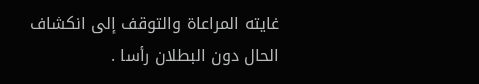غايته المراعاة والتوقف إلى انكشاف الحال دون البطلان رأسا .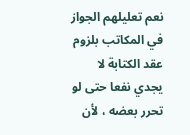نعم تعليلهم الجواز في المكاتب بلزوم عقد الكتابة لا يجدي نفعا حتى لو تحرر بعضه ، لأن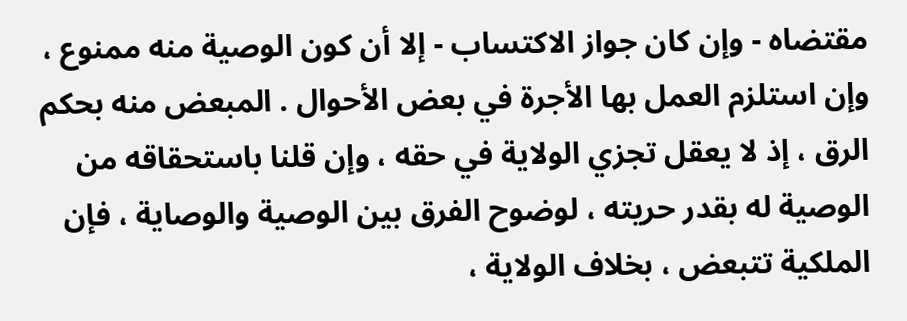مقتضاه - وإن كان جواز الاكتساب - إلا أن كون الوصية منه ممنوع ، وإن استلزم العمل بها الأجرة في بعض الأحوال . المبعض منه بحكم الرق ، إذ لا يعقل تجزي الولاية في حقه ، وإن قلنا باستحقاقه من الوصية له بقدر حريته ، لوضوح الفرق بين الوصية والوصاية ، فإن الملكية تتبعض ، بخلاف الولاية ،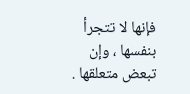فإنها لا تتجرأ بنفسها ، وإن تبعض متعلقها .